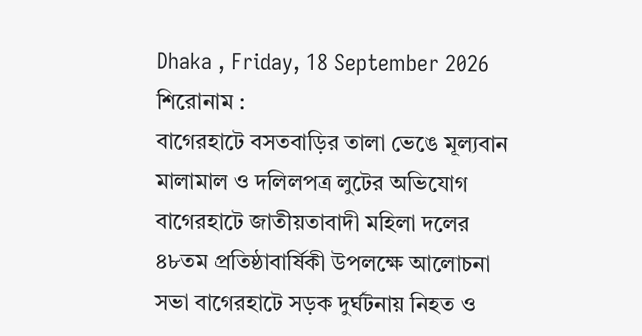Dhaka , Friday, 18 September 2026
শিরোনাম :
বাগেরহাটে বসতবাড়ির তালা ভেঙে মূল্যবান মালামাল ও দলিলপত্র লুটের অভিযোগ বাগেরহাটে জাতীয়তাবাদী মহিলা দলের ৪৮তম প্রতিষ্ঠাবার্ষিকী উপলক্ষে আলোচনা সভা বাগেরহাটে সড়ক দুর্ঘটনায় নিহত ও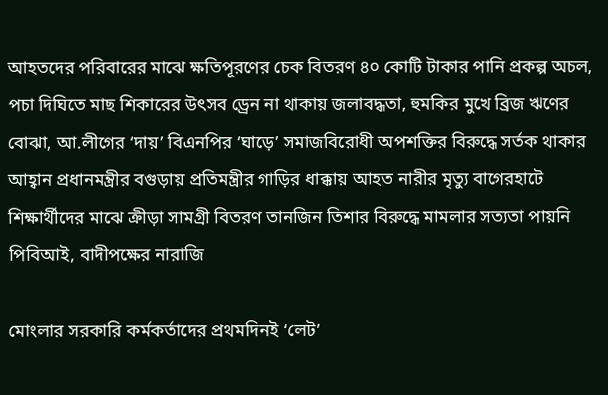আহতদের পরিবারের মাঝে ক্ষতিপূরণের চেক বিতরণ ৪০ কোটি টাকার পানি প্রকল্প অচল, পচা দিঘিতে মাছ শিকারের উৎসব ড্রেন না থাকায় জলাবদ্ধতা, হুমকির মুখে ব্রিজ ঋণের বোঝা, আ.লীগের ‘দায়’ বিএনপির ‘ঘাড়ে’ সমাজবিরোধী অপশক্তির বিরুদ্ধে সর্তক থাকার আহ্বান প্রধানমন্ত্রীর বগুড়ায় প্রতিমন্ত্রীর গাড়ির ধাক্কায় আহত নারীর মৃত্যু বাগেরহাটে শিক্ষার্থীদের মাঝে ক্রীড়া সামগ্রী বিতরণ তানজিন তিশার বিরুদ্ধে মামলার সত্যতা পায়নি পিবিআই, বাদীপক্ষের নারাজি

মোংলার সরকারি কর্মকর্তাদের প্রথমদিনই ‘লেট’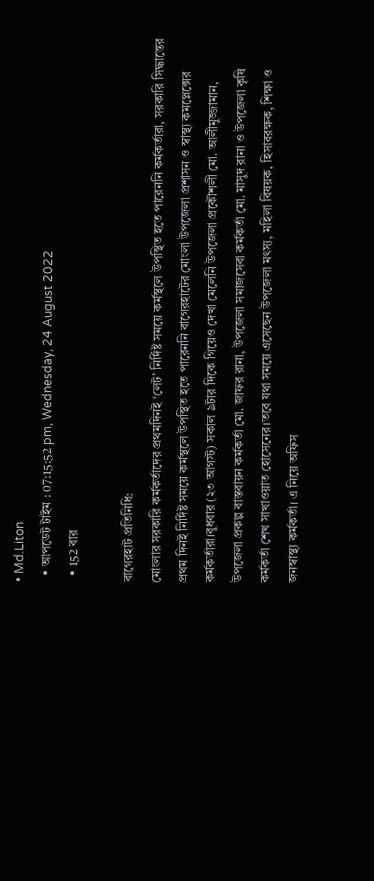• Md.Liton
  • আপডেট টাইম : 07:15:52 pm, Wednesday, 24 August 2022
  • 152 বার

বাগেরহাট প্রতিনিধি:
মোংলার সরকারি কর্মকর্তাদের প্রথমদিনই ‘লেট’ নির্দিষ্ট সময়ে কর্মস্থলে উপস্থিত হতে পারেননি কর্মকর্তারা, সরকারি সিদ্ধান্তের প্রথম দিনই নির্দিষ্ট সময়ে কর্মস্থলে উপস্থিত হতে পারেননি বাগেরহাটের মোংলা উপজেলা প্রশাসন ও স্বাস্থ্য কমপ্লেক্সের কর্মকর্তারা।বুধবার (২৩ আগস্ট) সকাল ৯টার দিকে গিয়েও দেখা মেলেনি উপজেলা প্রকৌশলী মো. আলীমুজ্জামান, উপজেলা প্রকল্প বাস্তবায়ন কর্মকর্তা মো. জাফর রানা, উপজেলা সমাজসেবা কর্মকর্তা মো. মাসুদ রানা ও উপজেলা কৃষি কর্মকর্তা শেখ সাখাওয়াত হোসেনের।তবে যথা সময়ে এসেছেন উপজেলা মৎস্য, মহিলা বিষয়ক, হিসাবরক্ষক, শিক্ষা ও জনস্বাস্থ্য কর্মকর্তা। এ নিয়ে অফিস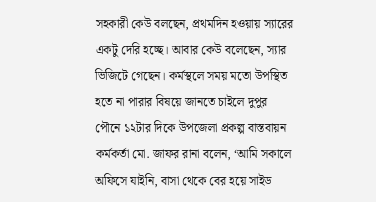সহকারী কেউ বলছেন, প্রথমদিন হওয়ায় স্যারের একটু দেরি হচ্ছে। আবার কেউ বলেছেন, স্যার ভিজিটে গেছেন। কর্মস্থলে সময় মতো উপস্থিত হতে না পারার বিষয়ে জানতে চাইলে দুপুর পৌনে ১২টার দিকে উপজেলা প্রকল্প বাস্তবায়ন কর্মকর্তা মো. জাফর রানা বলেন, ‘আমি সকালে অফিসে যাইনি, বাসা থেকে বের হয়ে সাইড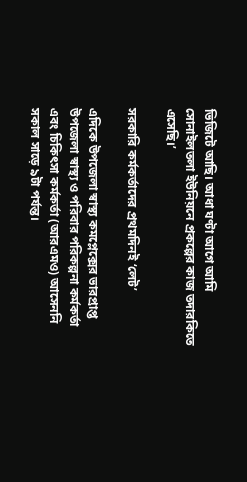ভিজিটে আছি। আধা ঘণ্টা আগে আমি সোনাইলতলা ইউনিয়নে প্রকল্পের কাজ তদারকিতে এসেছি।’

সরকারি কর্মকর্তাদের প্রথমদিনই ‘লেট’

এদিকে উপজেলা স্বাস্থ্য কমপ্লেক্সের ভারপ্রাপ্ত উপজেলা স্বাস্থ্য ও পরিবার পরিকল্পনা কর্মকর্তা এবং চিকিৎসা কর্মকর্তা (আরএমও) আসেননি সকাল সাড়ে ৯টা পর্যন্ত।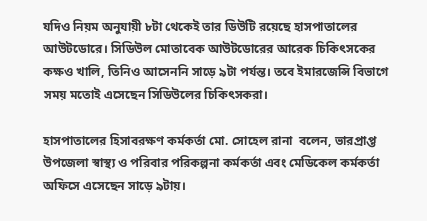যদিও নিয়ম অনুযায়ী ৮টা থেকেই তার ডিউটি রয়েছে হাসপাতালের আউটডোরে। সিডিউল মোতাবেক আউটডোরের আরেক চিকিৎসকের কক্ষও খালি, তিনিও আসেননি সাড়ে ৯টা পর্যন্ত। তবে ইমারজেন্সি বিভাগে সময় মতোই এসেছেন সিডিউলের চিকিৎসকরা।

হাসপাতালের হিসাবরক্ষণ কর্মকর্তা মো. সোহেল রানা  বলেন, ভারপ্রাপ্ত উপজেলা স্বাস্থ্য ও পরিবার পরিকল্পনা কর্মকর্তা এবং মেডিকেল কর্মকর্তা অফিসে এসেছেন সাড়ে ৯টায়।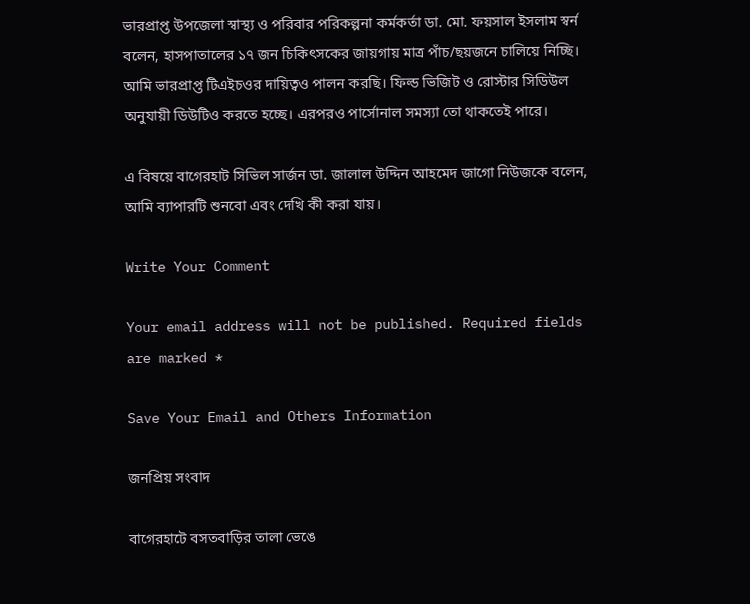ভারপ্রাপ্ত উপজেলা স্বাস্থ্য ও পরিবার পরিকল্পনা কর্মকর্তা ডা. মো. ফয়সাল ইসলাম স্বর্ন  বলেন, হাসপাতালের ১৭ জন চিকিৎসকের জায়গায় মাত্র পাঁচ/ছয়জনে চালিয়ে নিচ্ছি। আমি ভারপ্রাপ্ত টিএইচওর দায়িত্বও পালন করছি। ফিল্ড ভিজিট ও রোস্টার সিডিউল অনুযায়ী ডিউটিও করতে হচ্ছে। এরপরও পার্সোনাল সমস্যা তো থাকতেই পারে।

এ বিষয়ে বাগেরহাট সিভিল সার্জন ডা. জালাল উদ্দিন আহমেদ জাগো নিউজকে বলেন, আমি ব্যাপারটি শুনবো এবং দেখি কী করা যায়।

Write Your Comment

Your email address will not be published. Required fields are marked *

Save Your Email and Others Information

জনপ্রিয় সংবাদ

বাগেরহাটে বসতবাড়ির তালা ভেঙে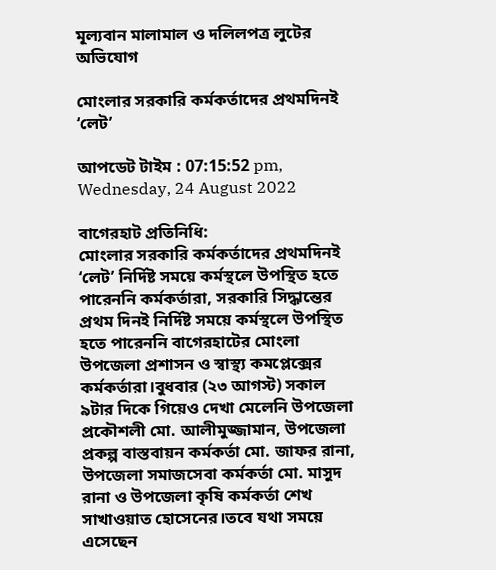মূল্যবান মালামাল ও দলিলপত্র লুটের অভিযোগ

মোংলার সরকারি কর্মকর্তাদের প্রথমদিনই ‘লেট’

আপডেট টাইম : 07:15:52 pm, Wednesday, 24 August 2022

বাগেরহাট প্রতিনিধি:
মোংলার সরকারি কর্মকর্তাদের প্রথমদিনই ‘লেট’ নির্দিষ্ট সময়ে কর্মস্থলে উপস্থিত হতে পারেননি কর্মকর্তারা, সরকারি সিদ্ধান্তের প্রথম দিনই নির্দিষ্ট সময়ে কর্মস্থলে উপস্থিত হতে পারেননি বাগেরহাটের মোংলা উপজেলা প্রশাসন ও স্বাস্থ্য কমপ্লেক্সের কর্মকর্তারা।বুধবার (২৩ আগস্ট) সকাল ৯টার দিকে গিয়েও দেখা মেলেনি উপজেলা প্রকৌশলী মো. আলীমুজ্জামান, উপজেলা প্রকল্প বাস্তবায়ন কর্মকর্তা মো. জাফর রানা, উপজেলা সমাজসেবা কর্মকর্তা মো. মাসুদ রানা ও উপজেলা কৃষি কর্মকর্তা শেখ সাখাওয়াত হোসেনের।তবে যথা সময়ে এসেছেন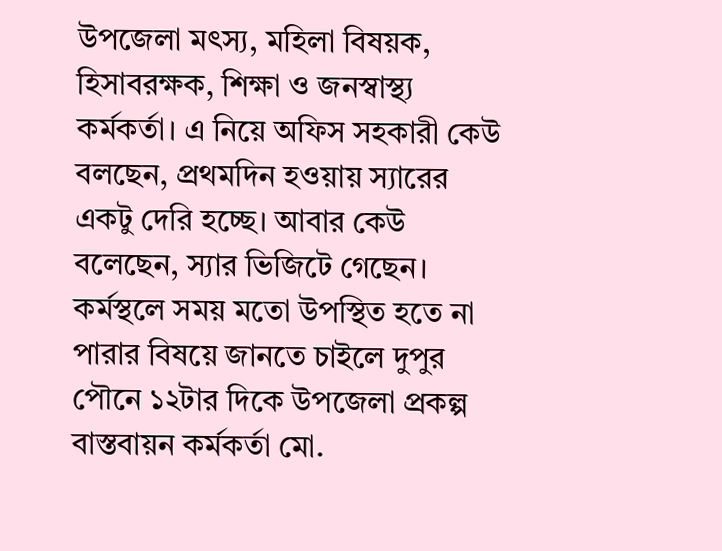উপজেলা মৎস্য, মহিলা বিষয়ক, হিসাবরক্ষক, শিক্ষা ও জনস্বাস্থ্য কর্মকর্তা। এ নিয়ে অফিস সহকারী কেউ বলছেন, প্রথমদিন হওয়ায় স্যারের একটু দেরি হচ্ছে। আবার কেউ বলেছেন, স্যার ভিজিটে গেছেন। কর্মস্থলে সময় মতো উপস্থিত হতে না পারার বিষয়ে জানতে চাইলে দুপুর পৌনে ১২টার দিকে উপজেলা প্রকল্প বাস্তবায়ন কর্মকর্তা মো.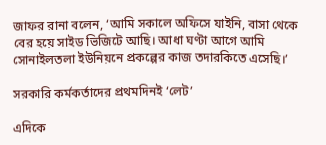জাফর রানা বলেন, ‘আমি সকালে অফিসে যাইনি, বাসা থেকে বের হয়ে সাইড ভিজিটে আছি। আধা ঘণ্টা আগে আমি সোনাইলতলা ইউনিয়নে প্রকল্পের কাজ তদারকিতে এসেছি।’

সরকারি কর্মকর্তাদের প্রথমদিনই ‘লেট’

এদিকে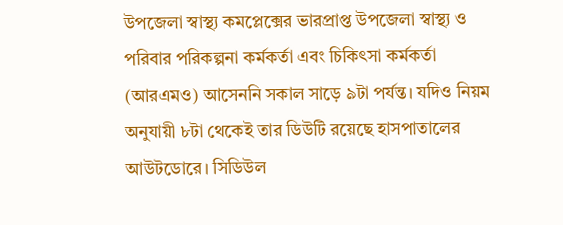উপজেলা স্বাস্থ্য কমপ্লেক্সের ভারপ্রাপ্ত উপজেলা স্বাস্থ্য ও পরিবার পরিকল্পনা কর্মকর্তা এবং চিকিৎসা কর্মকর্তা (আরএমও) আসেননি সকাল সাড়ে ৯টা পর্যন্ত। যদিও নিয়ম অনুযায়ী ৮টা থেকেই তার ডিউটি রয়েছে হাসপাতালের আউটডোরে। সিডিউল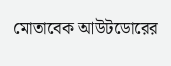মোতাবেক আউটডোরের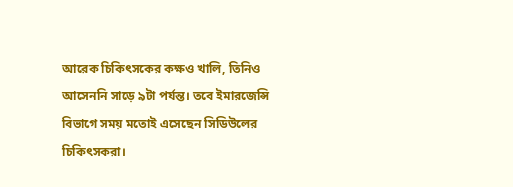আরেক চিকিৎসকের কক্ষও খালি, তিনিও আসেননি সাড়ে ৯টা পর্যন্ত। তবে ইমারজেন্সি বিভাগে সময় মতোই এসেছেন সিডিউলের চিকিৎসকরা।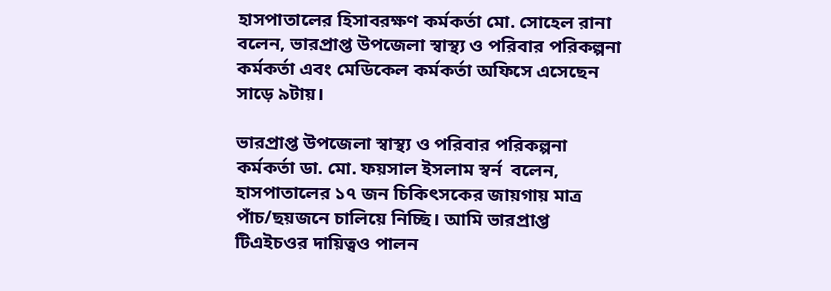হাসপাতালের হিসাবরক্ষণ কর্মকর্তা মো. সোহেল রানা  বলেন, ভারপ্রাপ্ত উপজেলা স্বাস্থ্য ও পরিবার পরিকল্পনা কর্মকর্তা এবং মেডিকেল কর্মকর্তা অফিসে এসেছেন সাড়ে ৯টায়।

ভারপ্রাপ্ত উপজেলা স্বাস্থ্য ও পরিবার পরিকল্পনা কর্মকর্তা ডা. মো. ফয়সাল ইসলাম স্বর্ন  বলেন, হাসপাতালের ১৭ জন চিকিৎসকের জায়গায় মাত্র পাঁচ/ছয়জনে চালিয়ে নিচ্ছি। আমি ভারপ্রাপ্ত টিএইচওর দায়িত্বও পালন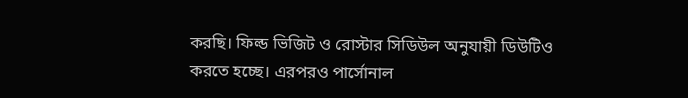করছি। ফিল্ড ভিজিট ও রোস্টার সিডিউল অনুযায়ী ডিউটিও করতে হচ্ছে। এরপরও পার্সোনাল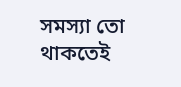সমস্যা তো থাকতেই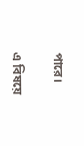পারে।

এ বিষয়ে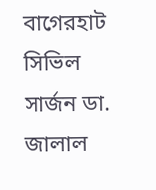বাগেরহাট সিভিল সার্জন ডা. জালাল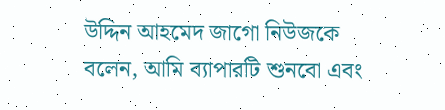উদ্দিন আহমেদ জাগো নিউজকে বলেন, আমি ব্যাপারটি শুনবো এবং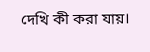দেখি কী করা যায়।